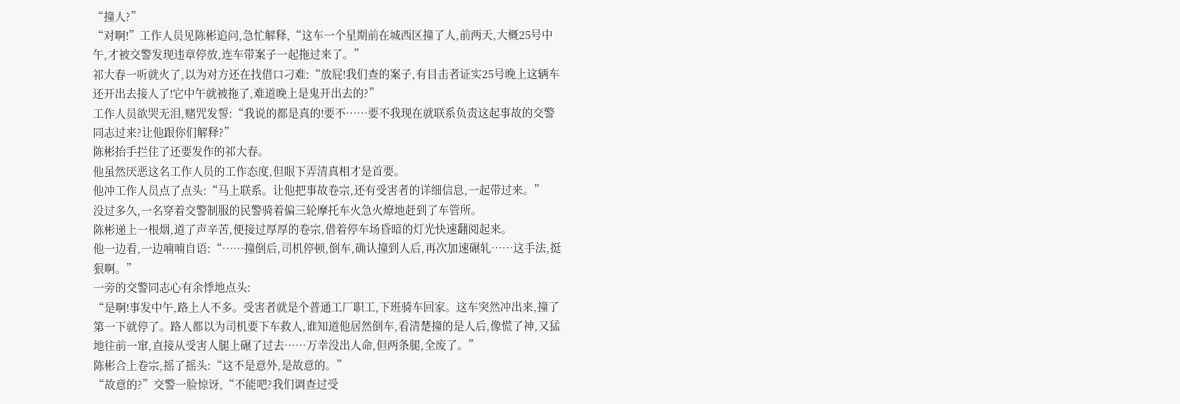“撞人?”
“对啊!”工作人员见陈彬追问,急忙解释,“这车一个星期前在城西区撞了人,前两天,大概25号中午,才被交警发现违章停放,连车带案子一起拖过来了。”
祁大春一听就火了,以为对方还在找借口刁难:“放屁!我们查的案子,有目击者证实25号晚上这辆车还开出去接人了!它中午就被拖了,难道晚上是鬼开出去的?”
工作人员欲哭无泪,赌咒发誓:“我说的都是真的!要不……要不我现在就联系负责这起事故的交警同志过来?让他跟你们解释?”
陈彬抬手拦住了还要发作的祁大春。
他虽然厌恶这名工作人员的工作态度,但眼下弄清真相才是首要。
他冲工作人员点了点头:“马上联系。让他把事故卷宗,还有受害者的详细信息,一起带过来。”
没过多久,一名穿着交警制服的民警骑着偏三轮摩托车火急火燎地赶到了车管所。
陈彬递上一根烟,道了声辛苦,便接过厚厚的卷宗,借着停车场昏暗的灯光快速翻阅起来。
他一边看,一边喃喃自语:“……撞倒后,司机停顿,倒车,确认撞到人后,再次加速碾轧……这手法,挺狠啊。”
一旁的交警同志心有余悸地点头:
“是啊!事发中午,路上人不多。受害者就是个普通工厂职工,下班骑车回家。这车突然冲出来,撞了第一下就停了。路人都以为司机要下车救人,谁知道他居然倒车,看清楚撞的是人后,像慌了神,又猛地往前一窜,直接从受害人腿上碾了过去……万幸没出人命,但两条腿,全废了。”
陈彬合上卷宗,摇了摇头:“这不是意外,是故意的。”
“故意的?”交警一脸惊讶,“不能吧?我们调查过受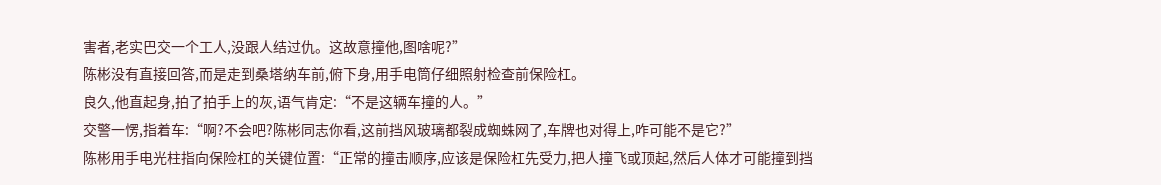害者,老实巴交一个工人,没跟人结过仇。这故意撞他,图啥呢?”
陈彬没有直接回答,而是走到桑塔纳车前,俯下身,用手电筒仔细照射检查前保险杠。
良久,他直起身,拍了拍手上的灰,语气肯定:“不是这辆车撞的人。”
交警一愣,指着车:“啊?不会吧?陈彬同志你看,这前挡风玻璃都裂成蜘蛛网了,车牌也对得上,咋可能不是它?”
陈彬用手电光柱指向保险杠的关键位置:“正常的撞击顺序,应该是保险杠先受力,把人撞飞或顶起,然后人体才可能撞到挡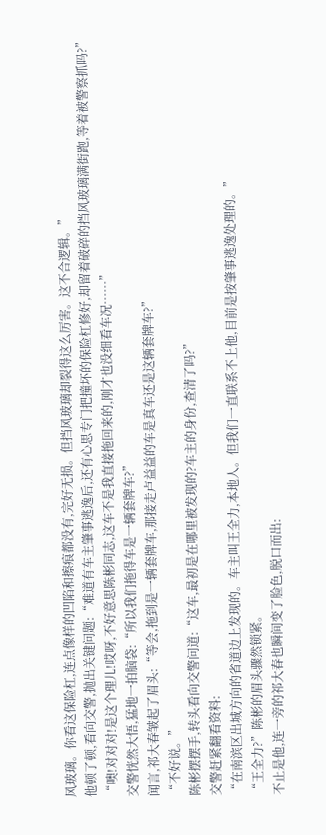风玻璃。你看这保险杠,连点像样的凹陷和擦痕都没有,完好无损。但挡风玻璃却裂得这么厉害。这不合逻辑。”
他顿了顿,看向交警,抛出关键问题:“难道有车主肇事逃逸后,还有心思专门把撞坏的保险杠修好,却留着破碎的挡风玻璃满街跑,等着被警察抓吗?”
“噢!对对对!是这个理儿!哎呀,不好意思陈彬同志,这车不是我直接拖回来的,刚才也没细看车况……”
交警恍然大悟,猛地一拍脑袋:“所以我们拖得车是一辆套牌车?”
闻言,祁大春皱起了眉头:“等会,拖到是一辆套牌车,那接走卢益益的车是真车还是这辆套牌车?”
“不好说。”
陈彬摆摆手,转头看向交警问道:“这车,最初是在哪里被发现的?车主的身份,查清了吗?”
交警赶紧翻看资料:
“在南滨区出城方向的省道边上发现的。车主叫王全力,本地人。但我们一直联系不上他,目前是按肇事逃逸处理的。”
“王全力?”陈彬的眉头骤然锁紧。
不止是他,连一旁的祁大春也瞬间变了脸色,脱口而出: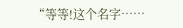“等等!这个名字……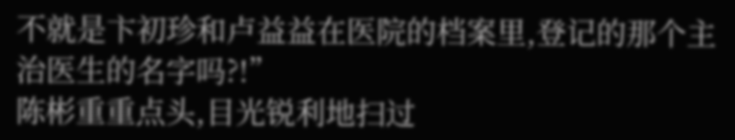不就是卞初珍和卢益益在医院的档案里,登记的那个主治医生的名字吗?!”
陈彬重重点头,目光锐利地扫过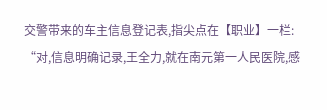交警带来的车主信息登记表,指尖点在【职业】一栏:
“对,信息明确记录,王全力,就在南元第一人民医院,感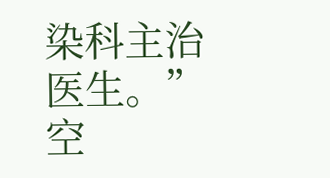染科主治医生。”
空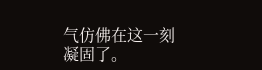气仿佛在这一刻凝固了。